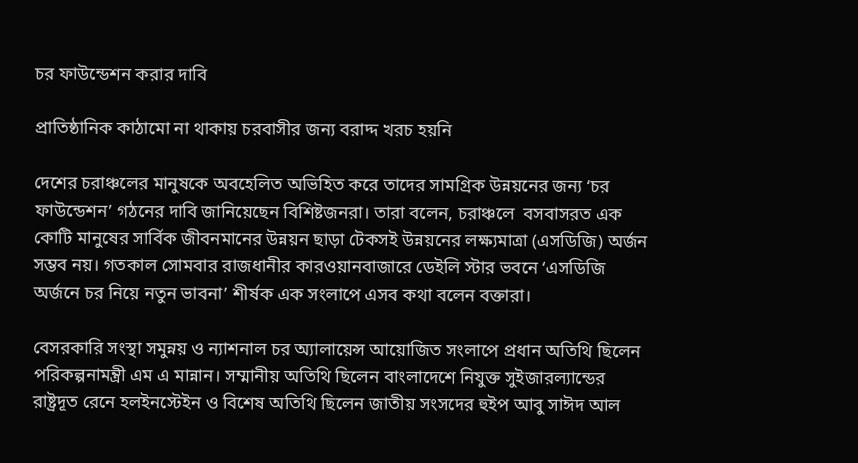চর ফাউন্ডেশন করার দাবি

প্রাতিষ্ঠানিক কাঠামো না থাকায় চরবাসীর জন্য বরাদ্দ খরচ হয়নি

দেশের চরাঞ্চলের মানুষকে অবহেলিত অভিহিত করে তাদের সামগ্রিক উন্নয়নের জন্য ‘চর ফাউন্ডেশন’ গঠনের দাবি জানিয়েছেন বিশিষ্টজনরা। তারা বলেন, চরাঞ্চলে  বসবাসরত এক কোটি মানুষের সার্বিক জীবনমানের উন্নয়ন ছাড়া টেকসই উন্নয়নের লক্ষ্যমাত্রা (এসডিজি) অর্জন সম্ভব নয়। গতকাল সোমবার রাজধানীর কারওয়ানবাজারে ডেইলি স্টার ভবনে ‘এসডিজি অর্জনে চর নিয়ে নতুন ভাবনা’ শীর্ষক এক সংলাপে এসব কথা বলেন বক্তারা।

বেসরকারি সংস্থা সমুন্নয় ও ন্যাশনাল চর অ্যালায়েন্স আয়োজিত সংলাপে প্রধান অতিথি ছিলেন পরিকল্পনামন্ত্রী এম এ মান্নান। সম্মানীয় অতিথি ছিলেন বাংলাদেশে নিযুক্ত সুইজারল্যান্ডের রাষ্ট্রদূত রেনে হলইনস্টেইন ও বিশেষ অতিথি ছিলেন জাতীয় সংসদের হুইপ আবু সাঈদ আল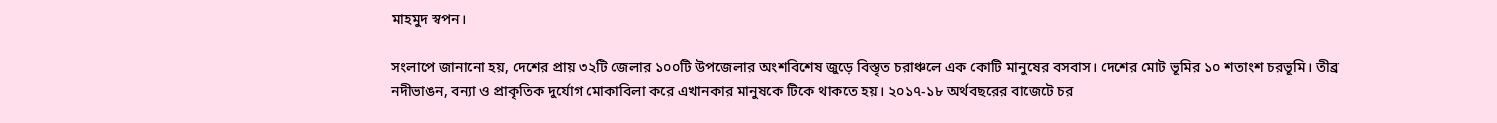মাহমুদ স্বপন।

সংলাপে জানানো হয়, দেশের প্রায় ৩২টি জেলার ১০০টি উপজেলার অংশবিশেষ জুড়ে বিস্তৃত চরাঞ্চলে এক কোটি মানুষের বসবাস। দেশের মোট ভূমির ১০ শতাংশ চরভূমি। তীব্র নদীভাঙন, বন্যা ও প্রাকৃতিক দুর্যোগ মোকাবিলা করে এখানকার মানুষকে টিকে থাকতে হয়। ২০১৭-১৮ অর্থবছরের বাজেটে চর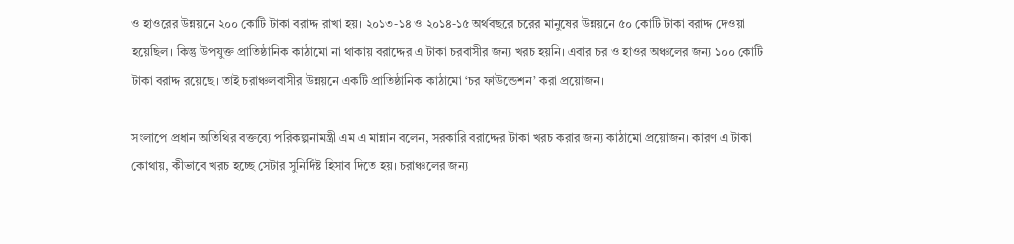ও হাওরের উন্নয়নে ২০০ কোটি টাকা বরাদ্দ রাখা হয়। ২০১৩-১৪ ও ২০১৪-১৫ অর্থবছরে চরের মানুষের উন্নয়নে ৫০ কোটি টাকা বরাদ্দ দেওয়া হয়েছিল। কিন্তু উপযুক্ত প্রাতিষ্ঠানিক কাঠামো না থাকায় বরাদ্দের এ টাকা চরবাসীর জন্য খরচ হয়নি। এবার চর ও হাওর অঞ্চলের জন্য ১০০ কোটি টাকা বরাদ্দ রয়েছে। তাই চরাঞ্চলবাসীর উন্নয়নে একটি প্রাতিষ্ঠানিক কাঠামো ‘চর ফাউন্ডেশন’ করা প্রয়োজন।

সংলাপে প্রধান অতিথির বক্তব্যে পরিকল্পনামন্ত্রী এম এ মান্নান বলেন, সরকারি বরাদ্দের টাকা খরচ করার জন্য কাঠামো প্রয়োজন। কারণ এ টাকা কোথায়, কীভাবে খরচ হচ্ছে সেটার সুনির্দিষ্ট হিসাব দিতে হয়। চরাঞ্চলের জন্য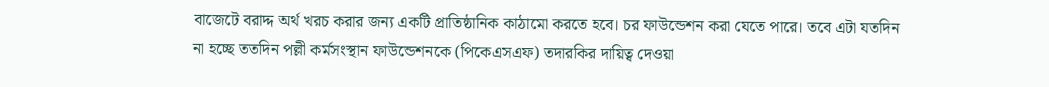বাজেটে বরাদ্দ অর্থ খরচ করার জন্য একটি প্রাতিষ্ঠানিক কাঠামো করতে হবে। চর ফাউন্ডেশন করা যেতে পারে। তবে এটা যতদিন না হচ্ছে ততদিন পল্লী কর্মসংস্থান ফাউন্ডেশনকে (পিকেএসএফ) তদারকির দায়িত্ব দেওয়া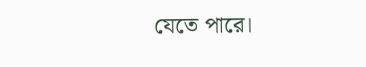যেতে পারে।